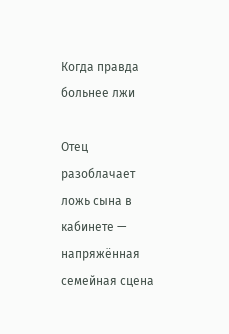Когда правда больнее лжи

Отец разоблачает ложь сына в кабинете — напряжённая семейная сцена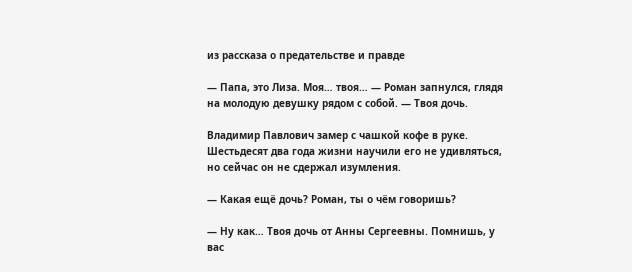из рассказа о предательстве и правде

— Папа, это Лиза. Моя… твоя… — Роман запнулся, глядя на молодую девушку рядом с собой. — Твоя дочь.

Владимир Павлович замер с чашкой кофе в руке. Шестьдесят два года жизни научили его не удивляться, но сейчас он не сдержал изумления.

— Какая ещё дочь? Роман, ты о чём говоришь?

— Ну как… Твоя дочь от Анны Сергеевны. Помнишь, у вас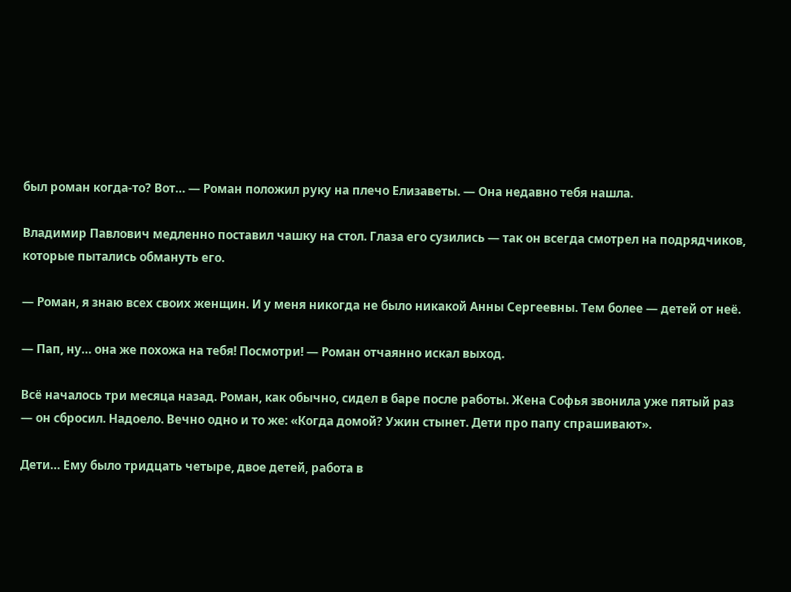был роман когда-то? Вот… — Роман положил руку на плечо Елизаветы. — Она недавно тебя нашла.

Владимир Павлович медленно поставил чашку на стол. Глаза его сузились — так он всегда смотрел на подрядчиков, которые пытались обмануть его.

— Роман, я знаю всех своих женщин. И у меня никогда не было никакой Анны Сергеевны. Тем более — детей от неё.

— Пап, ну… она же похожа на тебя! Посмотри! — Роман отчаянно искал выход.

Всё началось три месяца назад. Роман, как обычно, сидел в баре после работы. Жена Софья звонила уже пятый раз — он сбросил. Надоело. Вечно одно и то же: «Когда домой? Ужин стынет. Дети про папу спрашивают».

Дети… Ему было тридцать четыре, двое детей, работа в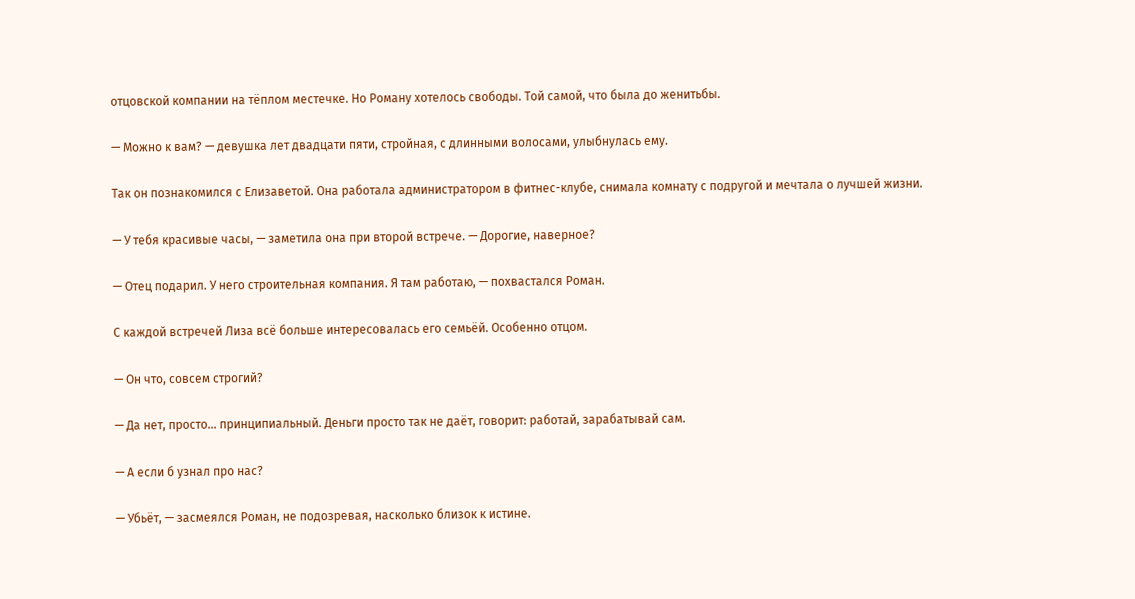отцовской компании на тёплом местечке. Но Роману хотелось свободы. Той самой, что была до женитьбы.

— Можно к вам? — девушка лет двадцати пяти, стройная, с длинными волосами, улыбнулась ему.

Так он познакомился с Елизаветой. Она работала администратором в фитнес-клубе, снимала комнату с подругой и мечтала о лучшей жизни.

— У тебя красивые часы, — заметила она при второй встрече. — Дорогие, наверное?

— Отец подарил. У него строительная компания. Я там работаю, — похвастался Роман.

С каждой встречей Лиза всё больше интересовалась его семьёй. Особенно отцом.

— Он что, совсем строгий?

— Да нет, просто… принципиальный. Деньги просто так не даёт, говорит: работай, зарабатывай сам.

— А если б узнал про нас?

— Убьёт, — засмеялся Роман, не подозревая, насколько близок к истине.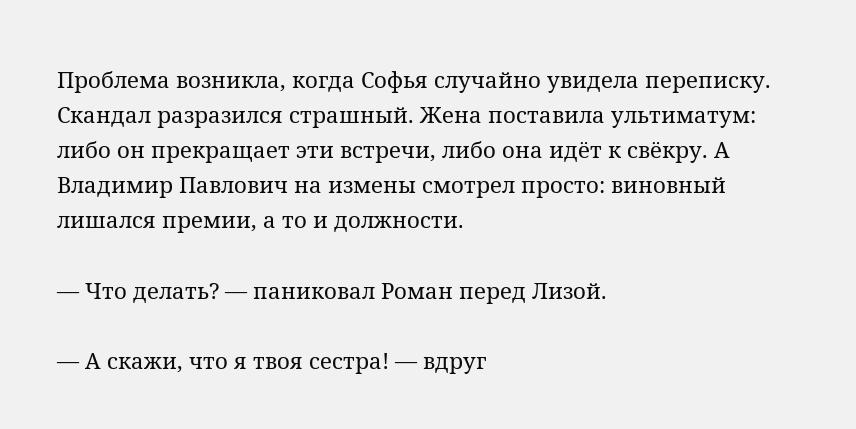Проблема возникла, когда Софья случайно увидела переписку. Скандал разразился страшный. Жена поставила ультиматум: либо он прекращает эти встречи, либо она идёт к свёкру. А Владимир Павлович на измены смотрел просто: виновный лишался премии, а то и должности.

— Что делать? — паниковал Роман перед Лизой.

— А скажи, что я твоя сестра! — вдруг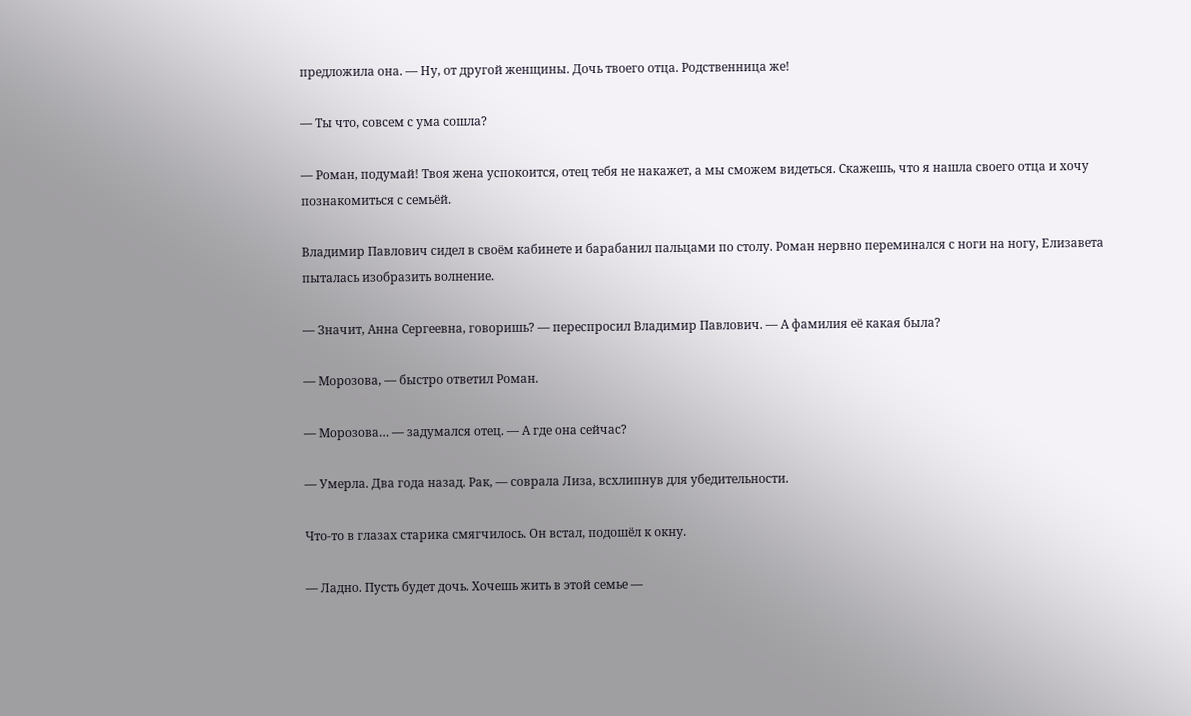предложила она. — Ну, от другой женщины. Дочь твоего отца. Родственница же!

— Ты что, совсем с ума сошла?

— Роман, подумай! Твоя жена успокоится, отец тебя не накажет, а мы сможем видеться. Скажешь, что я нашла своего отца и хочу познакомиться с семьёй.

Владимир Павлович сидел в своём кабинете и барабанил пальцами по столу. Роман нервно переминался с ноги на ногу, Елизавета пыталась изобразить волнение.

— Значит, Анна Сергеевна, говоришь? — переспросил Владимир Павлович. — А фамилия её какая была?

— Морозова, — быстро ответил Роман.

— Морозова… — задумался отец. — А где она сейчас?

— Умерла. Два года назад. Рак, — соврала Лиза, всхлипнув для убедительности.

Что-то в глазах старика смягчилось. Он встал, подошёл к окну.

— Ладно. Пусть будет дочь. Хочешь жить в этой семье —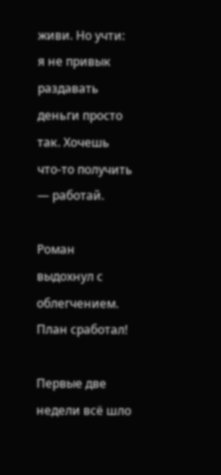живи. Но учти: я не привык раздавать деньги просто так. Хочешь что-то получить — работай.

Роман выдохнул с облегчением. План сработал!

Первые две недели всё шло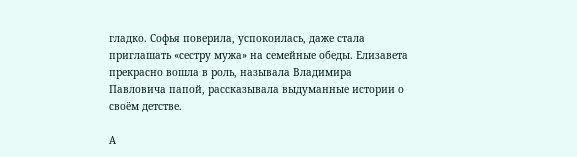гладко. Софья поверила, успокоилась, даже стала приглашать «сестру мужа» на семейные обеды. Елизавета прекрасно вошла в роль, называла Владимира Павловича папой, рассказывала выдуманные истории о своём детстве.

А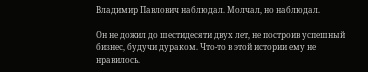Владимир Павлович наблюдал. Молчал, но наблюдал.

Он не дожил до шестидесяти двух лет, не построив успешный бизнес, будучи дураком. Что-то в этой истории ему не нравилось.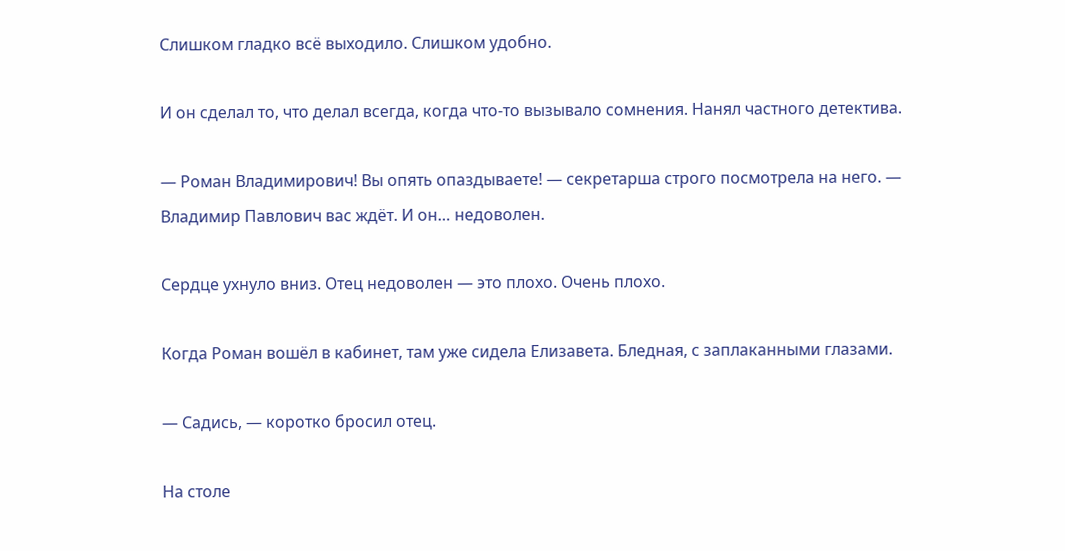Слишком гладко всё выходило. Слишком удобно.

И он сделал то, что делал всегда, когда что-то вызывало сомнения. Нанял частного детектива.

— Роман Владимирович! Вы опять опаздываете! — секретарша строго посмотрела на него. — Владимир Павлович вас ждёт. И он… недоволен.

Сердце ухнуло вниз. Отец недоволен — это плохо. Очень плохо.

Когда Роман вошёл в кабинет, там уже сидела Елизавета. Бледная, с заплаканными глазами.

— Садись, — коротко бросил отец.

На столе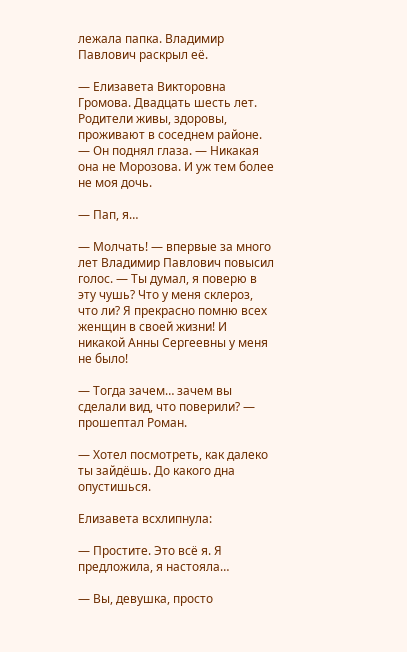лежала папка. Владимир Павлович раскрыл её.

— Елизавета Викторовна Громова. Двадцать шесть лет. Родители живы, здоровы, проживают в соседнем районе. — Он поднял глаза. — Никакая она не Морозова. И уж тем более не моя дочь.

— Пап, я…

— Молчать! — впервые за много лет Владимир Павлович повысил голос. — Ты думал, я поверю в эту чушь? Что у меня склероз, что ли? Я прекрасно помню всех женщин в своей жизни! И никакой Анны Сергеевны у меня не было!

— Тогда зачем… зачем вы сделали вид, что поверили? — прошептал Роман.

— Хотел посмотреть, как далеко ты зайдёшь. До какого дна опустишься.

Елизавета всхлипнула:

— Простите. Это всё я. Я предложила, я настояла…

— Вы, девушка, просто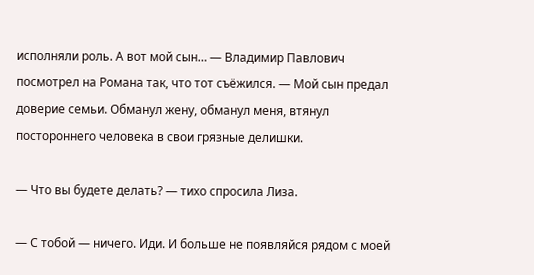исполняли роль. А вот мой сын… — Владимир Павлович посмотрел на Романа так, что тот съёжился. — Мой сын предал доверие семьи. Обманул жену, обманул меня, втянул постороннего человека в свои грязные делишки.

— Что вы будете делать? — тихо спросила Лиза.

— С тобой — ничего. Иди. И больше не появляйся рядом с моей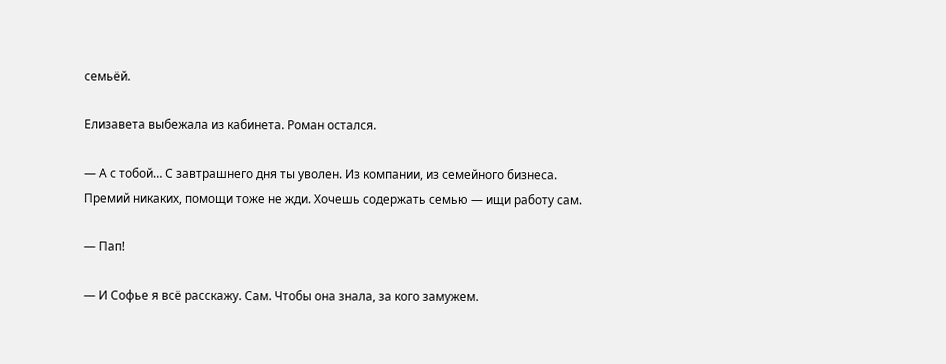семьёй.

Елизавета выбежала из кабинета. Роман остался.

— А с тобой… С завтрашнего дня ты уволен. Из компании, из семейного бизнеса. Премий никаких, помощи тоже не жди. Хочешь содержать семью — ищи работу сам.

— Пап!

— И Софье я всё расскажу. Сам. Чтобы она знала, за кого замужем.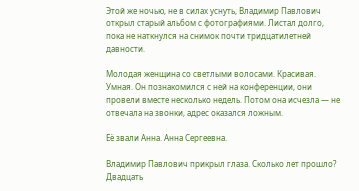Этой же ночью, не в силах уснуть, Владимир Павлович открыл старый альбом с фотографиями. Листал долго, пока не наткнулся на снимок почти тридцатилетней давности.

Молодая женщина со светлыми волосами. Красивая. Умная. Он познакомился с ней на конференции, они провели вместе несколько недель. Потом она исчезла — не отвечала на звонки, адрес оказался ложным.

Её звали Анна. Анна Сергеевна.

Владимир Павлович прикрыл глаза. Сколько лет прошло? Двадцать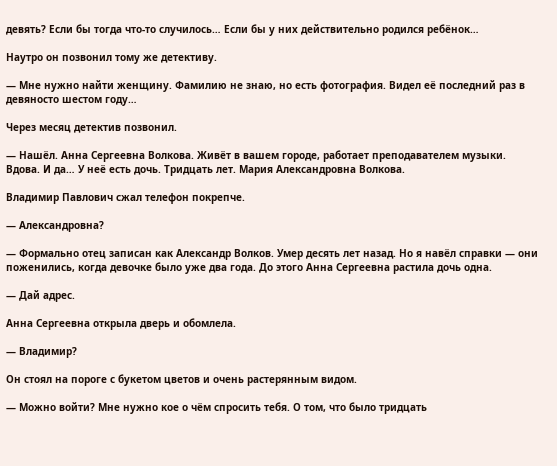девять? Если бы тогда что-то случилось… Если бы у них действительно родился ребёнок…

Наутро он позвонил тому же детективу.

— Мне нужно найти женщину. Фамилию не знаю, но есть фотография. Видел её последний раз в девяносто шестом году…

Через месяц детектив позвонил.

— Нашёл. Анна Сергеевна Волкова. Живёт в вашем городе, работает преподавателем музыки. Вдова. И да… У неё есть дочь. Тридцать лет. Мария Александровна Волкова.

Владимир Павлович сжал телефон покрепче.

— Александровна?

— Формально отец записан как Александр Волков. Умер десять лет назад. Но я навёл справки — они поженились, когда девочке было уже два года. До этого Анна Сергеевна растила дочь одна.

— Дай адрес.

Анна Сергеевна открыла дверь и обомлела.

— Владимир?

Он стоял на пороге с букетом цветов и очень растерянным видом.

— Можно войти? Мне нужно кое о чём спросить тебя. О том, что было тридцать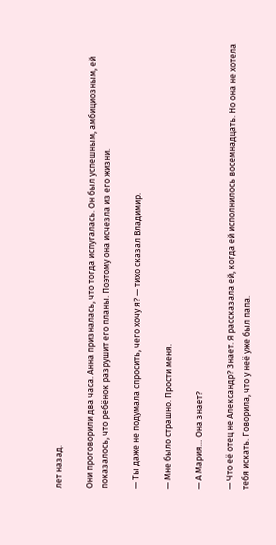лет назад.

Они проговорили два часа. Анна призналась, что тогда испугалась. Он был успешным, амбициозным, ей показалось, что ребёнок разрушит его планы. Поэтому она исчезла из его жизни.

— Ты даже не подумала спросить, чего хочу я? — тихо сказал Владимир.

— Мне было страшно. Прости меня.

— А Мария… Она знает?

— Что её отец не Александр? Знает. Я рассказала ей, когда ей исполнилось восемнадцать. Но она не хотела тебя искать. Говорила, что у неё уже был папа.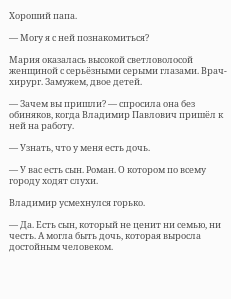Хороший папа.

— Могу я с ней познакомиться?

Мария оказалась высокой светловолосой женщиной с серьёзными серыми глазами. Врач-хирург. Замужем, двое детей.

— Зачем вы пришли? — спросила она без обиняков, когда Владимир Павлович пришёл к ней на работу.

— Узнать, что у меня есть дочь.

— У вас есть сын. Роман. О котором по всему городу ходят слухи.

Владимир усмехнулся горько.

— Да. Есть сын, который не ценит ни семью, ни честь. А могла быть дочь, которая выросла достойным человеком.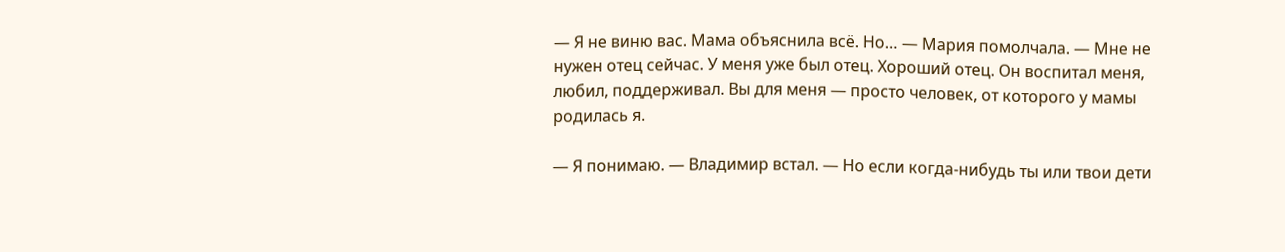— Я не виню вас. Мама объяснила всё. Но… — Мария помолчала. — Мне не нужен отец сейчас. У меня уже был отец. Хороший отец. Он воспитал меня, любил, поддерживал. Вы для меня — просто человек, от которого у мамы родилась я.

— Я понимаю. — Владимир встал. — Но если когда-нибудь ты или твои дети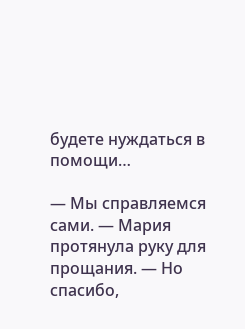будете нуждаться в помощи…

— Мы справляемся сами. — Мария протянула руку для прощания. — Но спасибо,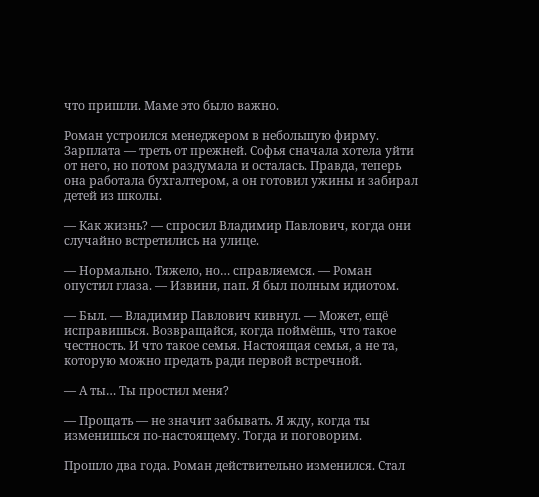что пришли. Маме это было важно.

Роман устроился менеджером в небольшую фирму. Зарплата — треть от прежней. Софья сначала хотела уйти от него, но потом раздумала и осталась. Правда, теперь она работала бухгалтером, а он готовил ужины и забирал детей из школы.

— Как жизнь? — спросил Владимир Павлович, когда они случайно встретились на улице.

— Нормально. Тяжело, но… справляемся. — Роман опустил глаза. — Извини, пап. Я был полным идиотом.

— Был. — Владимир Павлович кивнул. — Может, ещё исправишься. Возвращайся, когда поймёшь, что такое честность. И что такое семья. Настоящая семья, а не та, которую можно предать ради первой встречной.

— А ты… Ты простил меня?

— Прощать — не значит забывать. Я жду, когда ты изменишься по-настоящему. Тогда и поговорим.

Прошло два года. Роман действительно изменился. Стал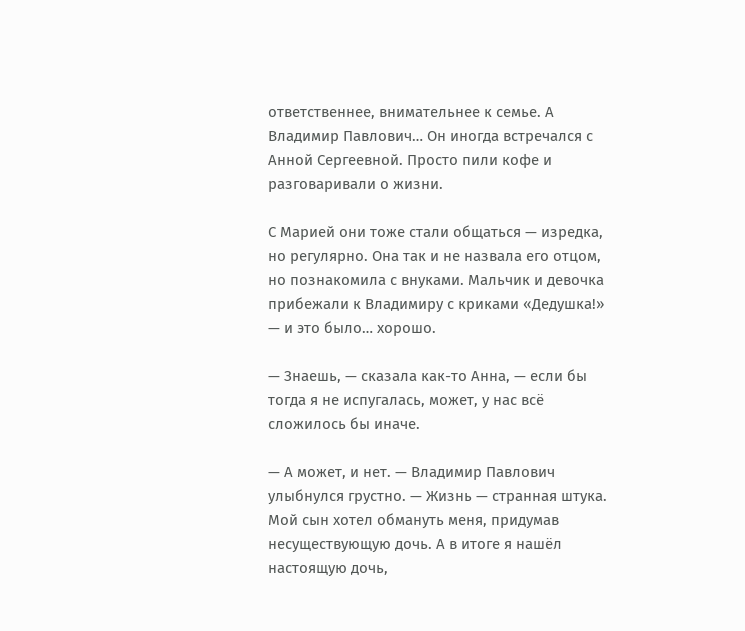ответственнее, внимательнее к семье. А Владимир Павлович… Он иногда встречался с Анной Сергеевной. Просто пили кофе и разговаривали о жизни.

С Марией они тоже стали общаться — изредка, но регулярно. Она так и не назвала его отцом, но познакомила с внуками. Мальчик и девочка прибежали к Владимиру с криками «Дедушка!» — и это было… хорошо.

— Знаешь, — сказала как-то Анна, — если бы тогда я не испугалась, может, у нас всё сложилось бы иначе.

— А может, и нет. — Владимир Павлович улыбнулся грустно. — Жизнь — странная штука. Мой сын хотел обмануть меня, придумав несуществующую дочь. А в итоге я нашёл настоящую дочь,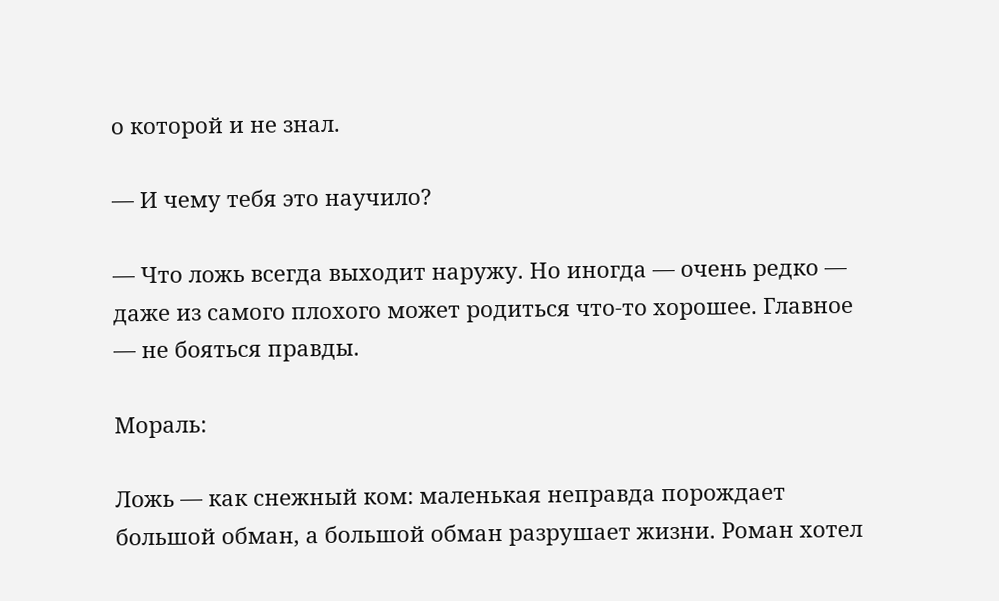о которой и не знал.

— И чему тебя это научило?

— Что ложь всегда выходит наружу. Но иногда — очень редко — даже из самого плохого может родиться что-то хорошее. Главное — не бояться правды.

Мораль:

Ложь — как снежный ком: маленькая неправда порождает большой обман, а большой обман разрушает жизни. Роман хотел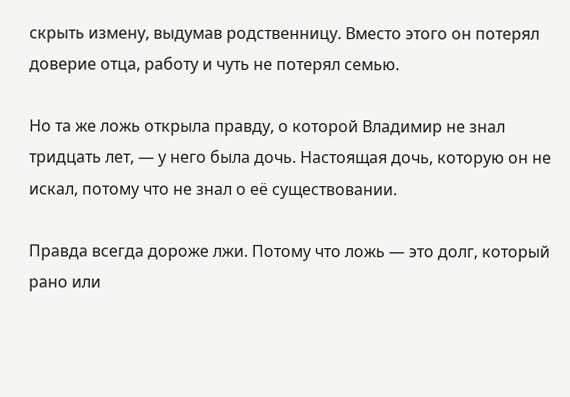скрыть измену, выдумав родственницу. Вместо этого он потерял доверие отца, работу и чуть не потерял семью.

Но та же ложь открыла правду, о которой Владимир не знал тридцать лет, — у него была дочь. Настоящая дочь, которую он не искал, потому что не знал о её существовании.

Правда всегда дороже лжи. Потому что ложь — это долг, который рано или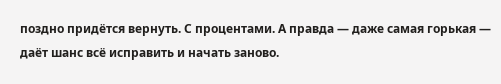поздно придётся вернуть. С процентами. А правда — даже самая горькая — даёт шанс всё исправить и начать заново.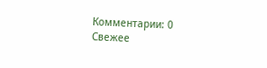Комментарии: 0
Свежее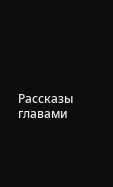Рассказы главами